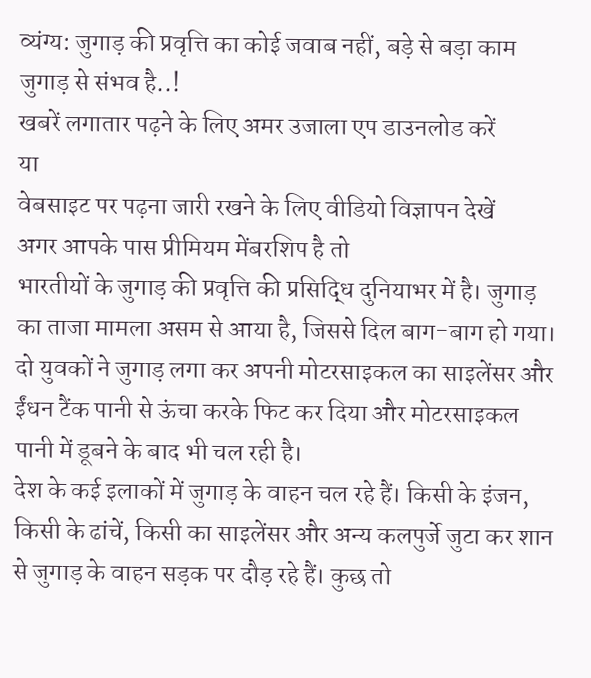व्यंग्य: जुगाड़ की प्रवृत्ति का कोई जवाब नहीं, बड़े से बड़ा काम जुगाड़ से संभव है..!
खबरें लगातार पढ़ने के लिए अमर उजाला एप डाउनलोड करें
या
वेबसाइट पर पढ़ना जारी रखने के लिए वीडियो विज्ञापन देखें
अगर आपके पास प्रीमियम मेंबरशिप है तो
भारतीयों के जुगाड़ की प्रवृत्ति की प्रसिद्धि दुनियाभर में है। जुगाड़ का ताजा मामला असम से आया है, जिससे दिल बाग-बाग हो गया। दो युवकों ने जुगाड़ लगा कर अपनी मोटरसाइकल का साइलेंसर और ईंधन टैंक पानी से ऊंचा करके फिट कर दिया और मोटरसाइकल पानी में डूबने के बाद भी चल रही है।
देश के कई इलाकों में जुगाड़ के वाहन चल रहे हैं। किसी के इंजन, किसी के ढांचें, किसी का साइलेंसर और अन्य कलपुर्जे जुटा कर शान से जुगाड़ के वाहन सड़क पर दौड़ रहे हैं। कुछ तो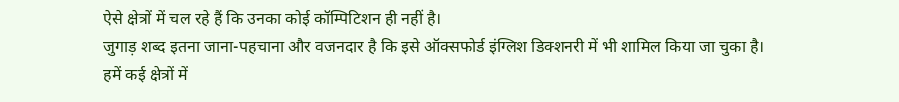ऐसे क्षेत्रों में चल रहे हैं कि उनका कोई कॉम्पिटिशन ही नहीं है।
जुगाड़ शब्द इतना जाना-पहचाना और वजनदार है कि इसे ऑक्सफोर्ड इंग्लिश डिक्शनरी में भी शामिल किया जा चुका है। हमें कई क्षेत्रों में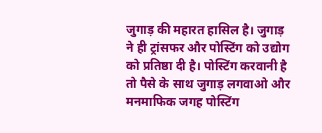जुगाड़ की महारत हासिल है। जुगाड़ ने ही ट्रांसफर और पोस्टिंग को उद्योग को प्रतिष्ठा दी है। पोस्टिंग करवानी है तो पैसे के साथ जुगाड़ लगवाओ और मनमाफिक जगह पोस्टिंग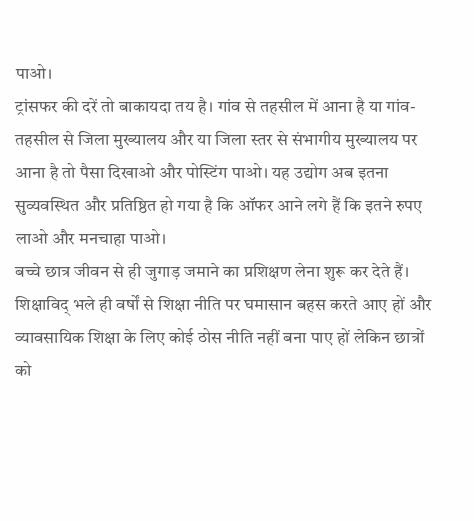पाओ।
ट्रांसफर की दरें तो बाकायदा तय है। गांव से तहसील में आना है या गांव-तहसील से जिला मुख्यालय और या जिला स्तर से संभागीय मुख्यालय पर आना है तो पैसा दिखाओ और पोस्टिंग पाओ। यह उद्योग अब इतना सुव्यवस्थित और प्रतिष्ठित हो गया है कि ऑफर आने लगे हैं कि इतने रुपए लाओ और मनचाहा पाओ।
बच्चे छात्र जीवन से ही जुगाड़ जमाने का प्रशिक्षण लेना शुरू कर देते हैं। शिक्षाविद् भले ही वर्षों से शिक्षा नीति पर घमासान बहस करते आए हों और व्यावसायिक शिक्षा के लिए कोई ठोस नीति नहीं बना पाए हों लेकिन छात्रों को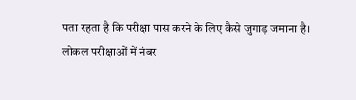पता रहता है कि परीक्षा पास करने के लिए कैसे जुगाड़ जमाना है।
लोकल परीक्षाओं में नंबर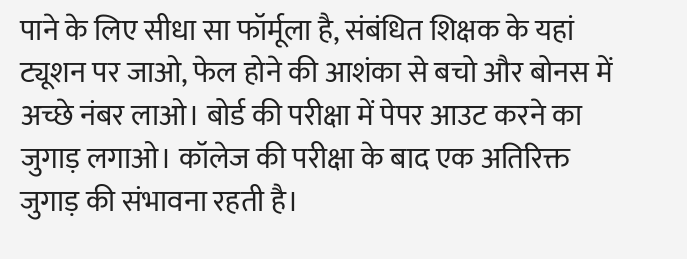पाने के लिए सीधा सा फॉर्मूला है, संबंधित शिक्षक के यहां ट्यूशन पर जाओ, फेल होने की आशंका से बचो और बोनस में अच्छे नंबर लाओ। बोर्ड की परीक्षा में पेपर आउट करने का जुगाड़ लगाओ। कॉलेज की परीक्षा के बाद एक अतिरिक्त जुगाड़ की संभावना रहती है।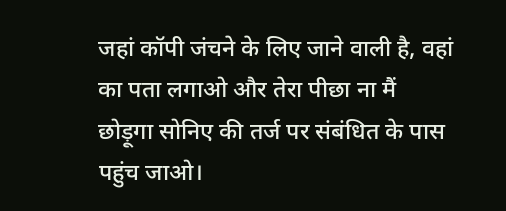जहां कॉपी जंचने के लिए जाने वाली है, वहां का पता लगाओ और तेरा पीछा ना मैं छोड़ूगा सोनिए की तर्ज पर संबंधित के पास पहुंच जाओ।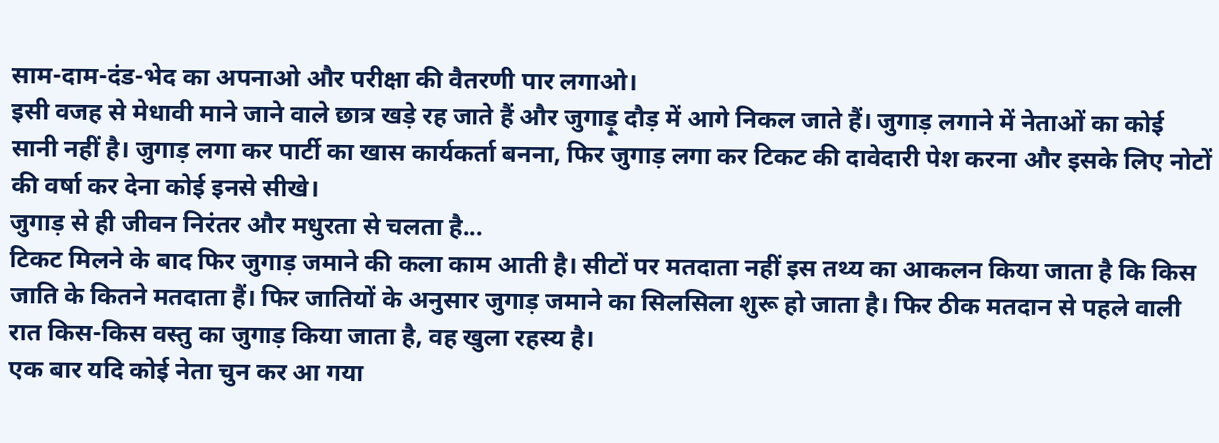साम-दाम-दंड-भेद का अपनाओ और परीक्षा की वैतरणी पार लगाओ।
इसी वजह से मेधावी माने जाने वाले छात्र खड़े रह जाते हैं और जुगाड़ू दौड़ में आगे निकल जाते हैं। जुगाड़ लगाने में नेताओं का कोई सानी नहीं है। जुगाड़ लगा कर पार्टी का खास कार्यकर्ता बनना, फिर जुगाड़ लगा कर टिकट की दावेदारी पेश करना और इसके लिए नोटों की वर्षा कर देना कोई इनसे सीखे।
जुगाड़ से ही जीवन निरंतर और मधुरता से चलता है...
टिकट मिलने के बाद फिर जुगाड़ जमाने की कला काम आती है। सीटों पर मतदाता नहीं इस तथ्य का आकलन किया जाता है कि किस जाति के कितने मतदाता हैं। फिर जातियों के अनुसार जुगाड़ जमाने का सिलसिला शुरू हो जाता है। फिर ठीक मतदान से पहले वाली रात किस-किस वस्तु का जुगाड़ किया जाता है, वह खुला रहस्य है।
एक बार यदि कोई नेता चुन कर आ गया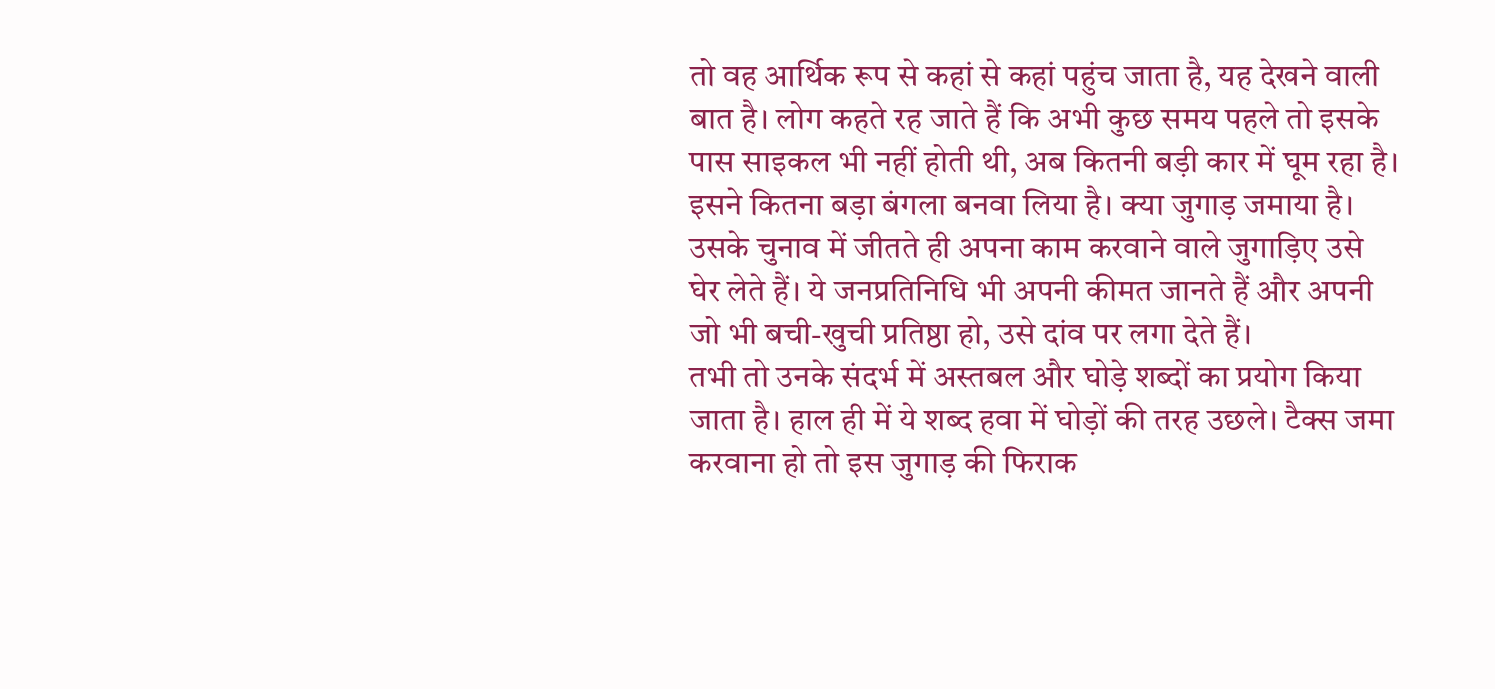तो वह आर्थिक रूप से कहां से कहां पहुंच जाता है, यह देखने वाली बात है। लोग कहते रह जाते हैं कि अभी कुछ समय पहले तो इसके पास साइकल भी नहीं होती थी, अब कितनी बड़ी कार में घूम रहा है।
इसने कितना बड़ा बंगला बनवा लिया है। क्या जुगाड़ जमाया है। उसके चुनाव में जीतते ही अपना काम करवाने वाले जुगाड़िए उसे घेर लेते हैं। ये जनप्रतिनिधि भी अपनी कीमत जानते हैं और अपनी जो भी बची-खुची प्रतिष्ठा हो, उसे दांव पर लगा देते हैं।
तभी तो उनके संदर्भ में अस्तबल और घोड़े शब्दों का प्रयोग किया जाता है। हाल ही में ये शब्द हवा में घोड़ों की तरह उछले। टैक्स जमा करवाना हो तो इस जुगाड़ की फिराक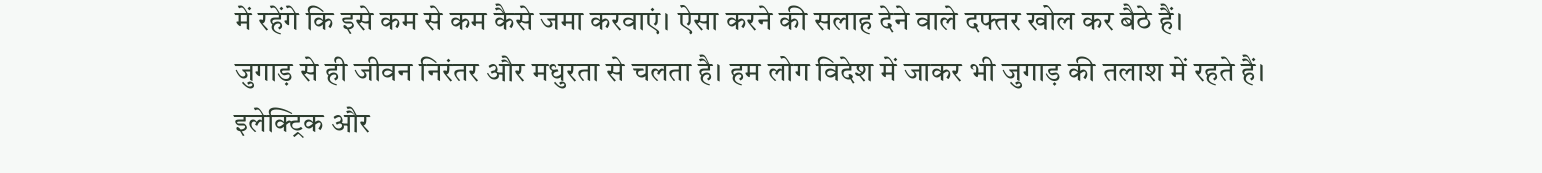में रहेंगे कि इसे कम से कम कैसे जमा करवाएं। ऐसा करने की सलाह देने वाले दफ्तर खोल कर बैठे हैं।
जुगाड़ से ही जीवन निरंतर और मधुरता से चलता है। हम लोग विदेश में जाकर भी जुगाड़ की तलाश में रहते हैं। इलेक्ट्रिक और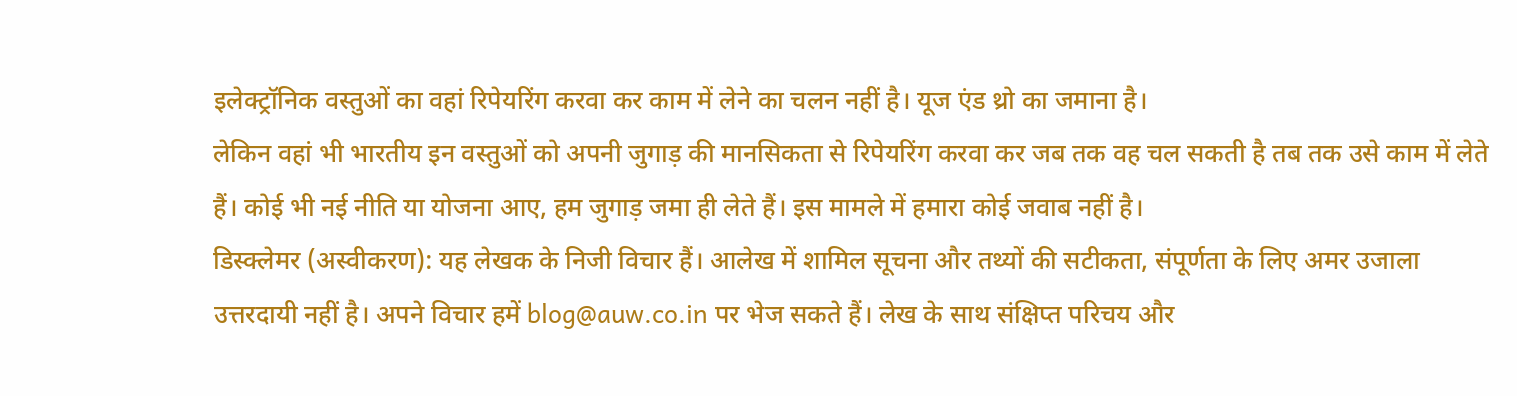इलेक्ट्रॉनिक वस्तुओं का वहां रिपेयरिंग करवा कर काम में लेने का चलन नहीं है। यूज एंड थ्रो का जमाना है।
लेकिन वहां भी भारतीय इन वस्तुओं को अपनी जुगाड़ की मानसिकता से रिपेयरिंग करवा कर जब तक वह चल सकती है तब तक उसे काम में लेते हैं। कोई भी नई नीति या योजना आए, हम जुगाड़ जमा ही लेते हैं। इस मामले में हमारा कोई जवाब नहीं है।
डिस्क्लेमर (अस्वीकरण): यह लेखक के निजी विचार हैं। आलेख में शामिल सूचना और तथ्यों की सटीकता, संपूर्णता के लिए अमर उजाला उत्तरदायी नहीं है। अपने विचार हमें blog@auw.co.in पर भेज सकते हैं। लेख के साथ संक्षिप्त परिचय और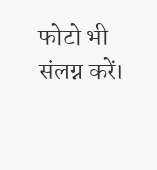फोटो भी संलग्न करें।